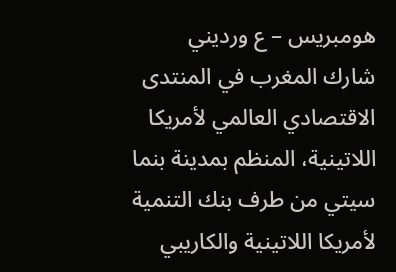هومبريس – ع ورديني
شارك المغرب في المنتدى الاقتصادي العالمي لأمريكا اللاتينية، المنظم بمدينة بنما سيتي من طرف بنك التنمية لأمريكا اللاتينية والكاريبي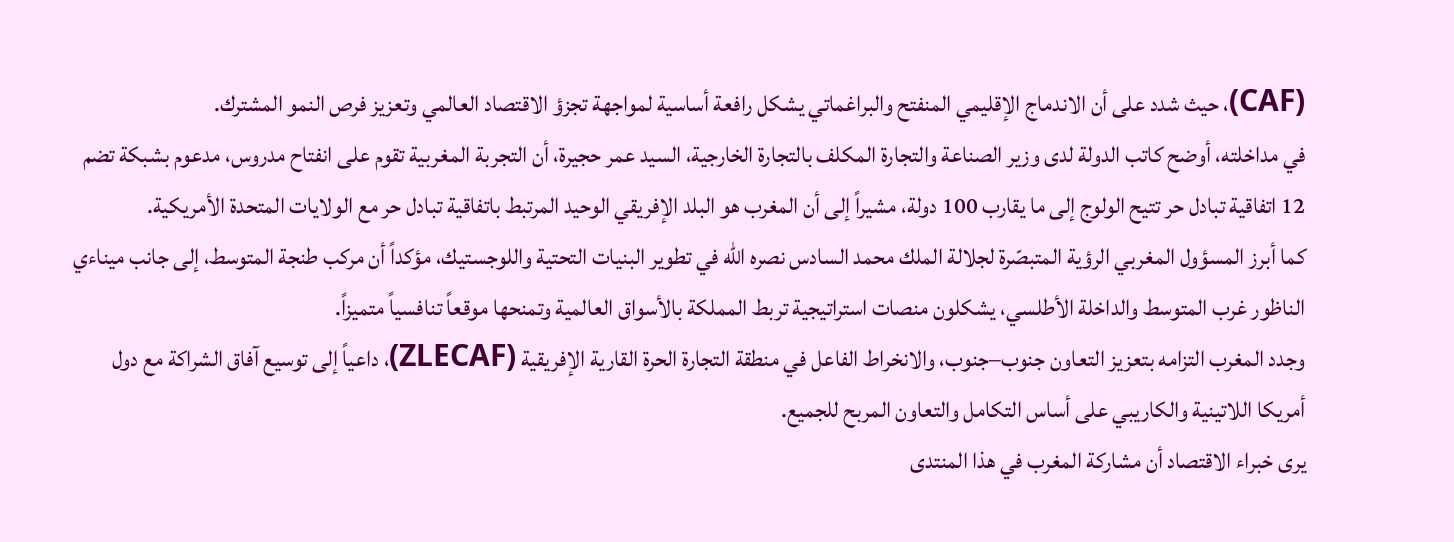(CAF)، حيث شدد على أن الاندماج الإقليمي المنفتح والبراغماتي يشكل رافعة أساسية لمواجهة تجزؤ الاقتصاد العالمي وتعزيز فرص النمو المشترك.
في مداخلته، أوضح كاتب الدولة لدى وزير الصناعة والتجارة المكلف بالتجارة الخارجية، السيد عمر حجيرة، أن التجربة المغربية تقوم على انفتاح مدروس، مدعوم بشبكة تضم 12 اتفاقية تبادل حر تتيح الولوج إلى ما يقارب 100 دولة، مشيراً إلى أن المغرب هو البلد الإفريقي الوحيد المرتبط باتفاقية تبادل حر مع الولايات المتحدة الأمريكية.
كما أبرز المسؤول المغربي الرؤية المتبصّرة لجلالة الملك محمد السادس نصره الله في تطوير البنيات التحتية واللوجستيك، مؤكداً أن مركب طنجة المتوسط، إلى جانب ميناءي الناظور غرب المتوسط والداخلة الأطلسي، يشكلون منصات استراتيجية تربط المملكة بالأسواق العالمية وتمنحها موقعاً تنافسياً متميزاً.
وجدد المغرب التزامه بتعزيز التعاون جنوب–جنوب، والانخراط الفاعل في منطقة التجارة الحرة القارية الإفريقية (ZLECAF)، داعياً إلى توسيع آفاق الشراكة مع دول أمريكا اللاتينية والكاريبي على أساس التكامل والتعاون المربح للجميع.
يرى خبراء الاقتصاد أن مشاركة المغرب في هذا المنتدى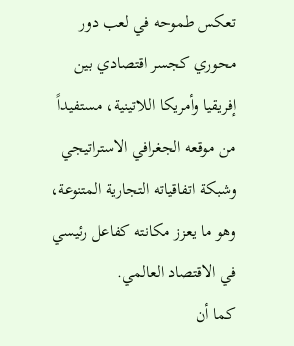تعكس طموحه في لعب دور محوري كجسر اقتصادي بين إفريقيا وأمريكا اللاتينية، مستفيداً من موقعه الجغرافي الاستراتيجي وشبكة اتفاقياته التجارية المتنوعة، وهو ما يعزز مكانته كفاعل رئيسي في الاقتصاد العالمي.
كما أن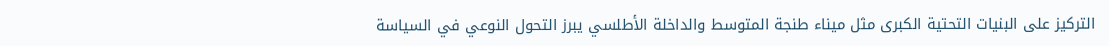التركيز على البنيات التحتية الكبرى مثل ميناء طنجة المتوسط والداخلة الأطلسي يبرز التحول النوعي في السياسة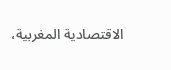الاقتصادية المغربية،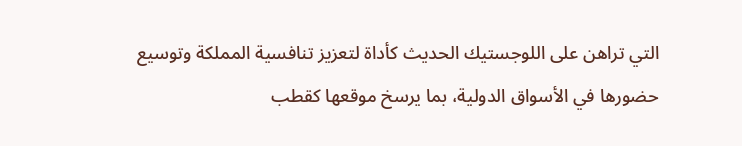التي تراهن على اللوجستيك الحديث كأداة لتعزيز تنافسية المملكة وتوسيع حضورها في الأسواق الدولية، بما يرسخ موقعها كقطب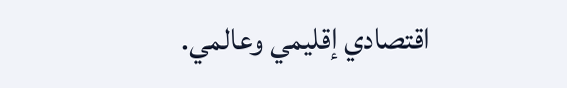اقتصادي إقليمي وعالمي.